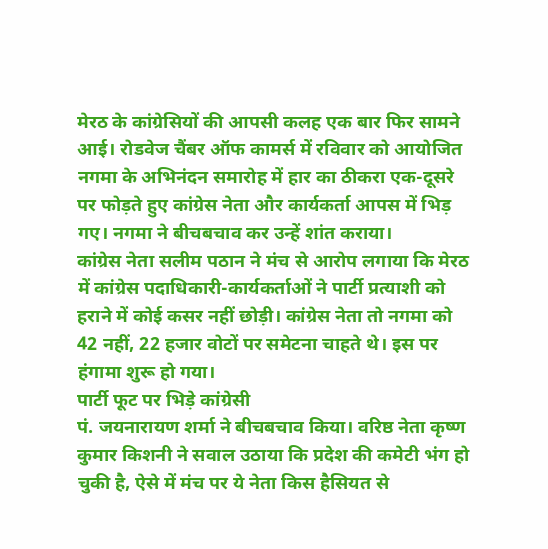मेरठ के कांग्रेसियों की आपसी कलह एक बार फिर सामने आई। रोडवेज चैंबर ऑफ कामर्स में रविवार को आयोजित नगमा के अभिनंदन समारोह में हार का ठीकरा एक-दूसरे पर फोड़ते हुए कांग्रेस नेता और कार्यकर्ता आपस में भिड़ गए। नगमा ने बीचबचाव कर उन्हें शांत कराया।
कांग्रेस नेता सलीम पठान ने मंच से आरोप लगाया कि मेरठ में कांग्रेस पदाधिकारी-कार्यकर्ताओं ने पार्टी प्रत्याशी को हराने में कोई कसर नहीं छोड़ी। कांग्रेस नेता तो नगमा को 42 नहीं, 22 हजार वोटों पर समेटना चाहते थे। इस पर हंगामा शुरू हो गया।
पार्टी फूट पर भिड़े कांग्रेसी
पं. जयनारायण शर्मा ने बीचबचाव किया। वरिष्ठ नेता कृष्ण कुमार किशनी ने सवाल उठाया कि प्रदेश की कमेटी भंग हो चुकी है, ऐसे में मंच पर ये नेता किस हैसियत से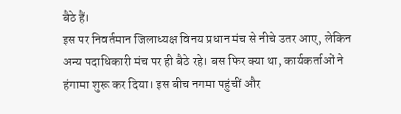बैठे हैं।
इस पर निवर्तमान जिलाध्यक्ष विनय प्रधान मंच से नीचे उतर आए, लेकिन अन्य पदाधिकारी मंच पर ही बैठे रहे। बस फिर क्या था, कार्यकर्ताओं ने हंगामा शुरू कर दिया। इस बीच नगमा पहुंचीं और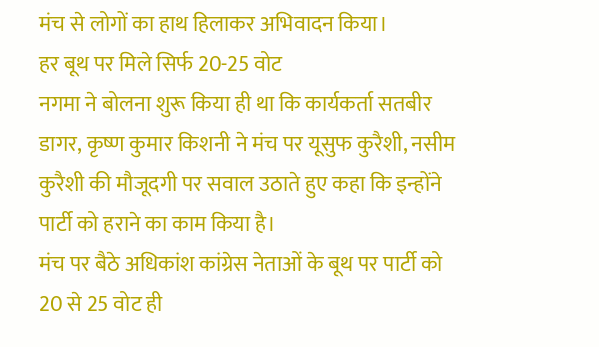मंच से लोगों का हाथ हिलाकर अभिवादन किया।
हर बूथ पर मिले सिर्फ 20-25 वोट
नगमा ने बोलना शुरू किया ही था कि कार्यकर्ता सतबीर डागर, कृष्ण कुमार किशनी ने मंच पर यूसुफ कुरैशी, नसीम कुरैशी की मौजूदगी पर सवाल उठाते हुए कहा कि इन्होंने पार्टी को हराने का काम किया है।
मंच पर बैठे अधिकांश कांग्रेस नेताओं के बूथ पर पार्टी को 20 से 25 वोट ही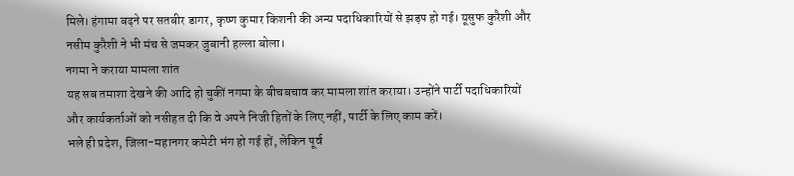मिले। हंगामा बढ़ने पर सतबीर डागर, कृष्ण कुमार किशनी की अन्य पदाधिकारियों से झड़प हो गई। यूसुफ कुरैशी और नसीम कुरैशी ने भी मंच से जमकर जुबानी हल्ला बोला।
नगमा ने कराया मामला शांत
यह सब तमाशा देखने की आदि हो चुकीं नगमा के बीचबचाव कर मामला शांत कराया। उन्होंने पार्टी पदाधिकारियों और कार्यकर्ताओं को नसीहत दी कि वे अपने निजी हितों के लिए नहीं, पार्टी के लिए काम करें।
भले ही प्रदेश, जिला-महानगर कमेटी भंग हो गई हों, लेकिन पूर्व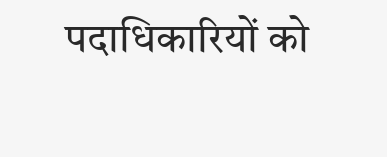पदाधिकारियों को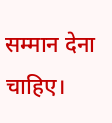सम्मान देना चाहिए।